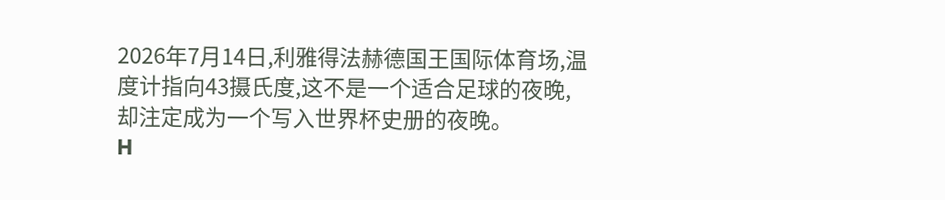2026年7月14日,利雅得法赫德国王国际体育场,温度计指向43摄氏度,这不是一个适合足球的夜晚,却注定成为一个写入世界杯史册的夜晚。
H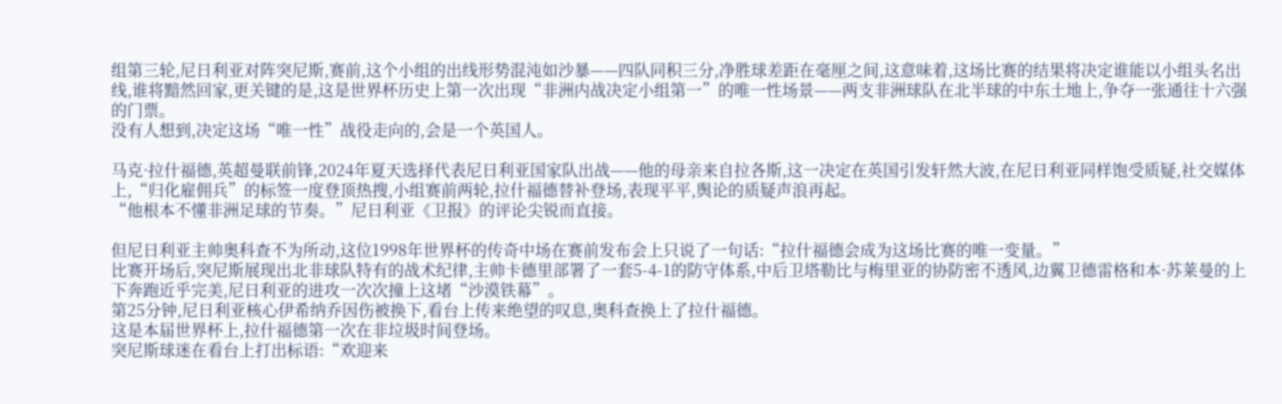组第三轮,尼日利亚对阵突尼斯,赛前,这个小组的出线形势混沌如沙暴——四队同积三分,净胜球差距在毫厘之间,这意味着,这场比赛的结果将决定谁能以小组头名出线,谁将黯然回家,更关键的是,这是世界杯历史上第一次出现“非洲内战决定小组第一”的唯一性场景——两支非洲球队在北半球的中东土地上,争夺一张通往十六强的门票。
没有人想到,决定这场“唯一性”战役走向的,会是一个英国人。

马克·拉什福德,英超曼联前锋,2024年夏天选择代表尼日利亚国家队出战——他的母亲来自拉各斯,这一决定在英国引发轩然大波,在尼日利亚同样饱受质疑,社交媒体上,“归化雇佣兵”的标签一度登顶热搜,小组赛前两轮,拉什福德替补登场,表现平平,舆论的质疑声浪再起。
“他根本不懂非洲足球的节奏。”尼日利亚《卫报》的评论尖锐而直接。

但尼日利亚主帅奥科查不为所动,这位1998年世界杯的传奇中场在赛前发布会上只说了一句话:“拉什福德会成为这场比赛的唯一变量。”
比赛开场后,突尼斯展现出北非球队特有的战术纪律,主帅卡德里部署了一套5-4-1的防守体系,中后卫塔勒比与梅里亚的协防密不透风,边翼卫德雷格和本·苏莱曼的上下奔跑近乎完美,尼日利亚的进攻一次次撞上这堵“沙漠铁幕”。
第25分钟,尼日利亚核心伊希纳乔因伤被换下,看台上传来绝望的叹息,奥科查换上了拉什福德。
这是本届世界杯上,拉什福德第一次在非垃圾时间登场。
突尼斯球迷在看台上打出标语:“欢迎来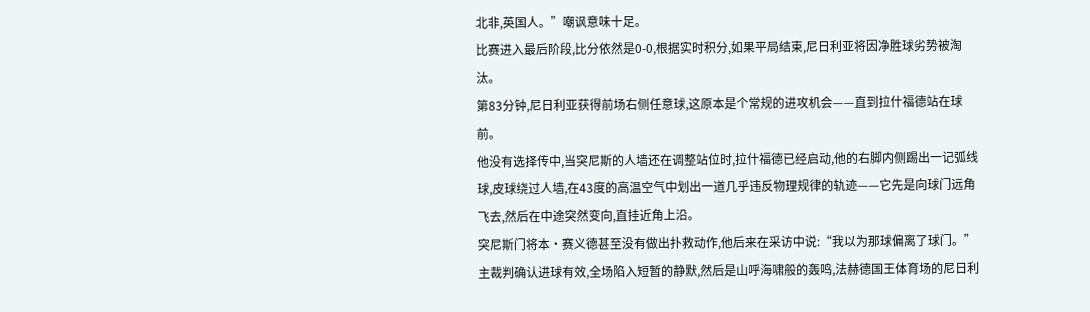北非,英国人。”嘲讽意味十足。
比赛进入最后阶段,比分依然是0-0,根据实时积分,如果平局结束,尼日利亚将因净胜球劣势被淘汰。
第83分钟,尼日利亚获得前场右侧任意球,这原本是个常规的进攻机会——直到拉什福德站在球前。
他没有选择传中,当突尼斯的人墙还在调整站位时,拉什福德已经启动,他的右脚内侧踢出一记弧线球,皮球绕过人墙,在43度的高温空气中划出一道几乎违反物理规律的轨迹——它先是向球门远角飞去,然后在中途突然变向,直挂近角上沿。
突尼斯门将本·赛义德甚至没有做出扑救动作,他后来在采访中说:“我以为那球偏离了球门。”
主裁判确认进球有效,全场陷入短暂的静默,然后是山呼海啸般的轰鸣,法赫德国王体育场的尼日利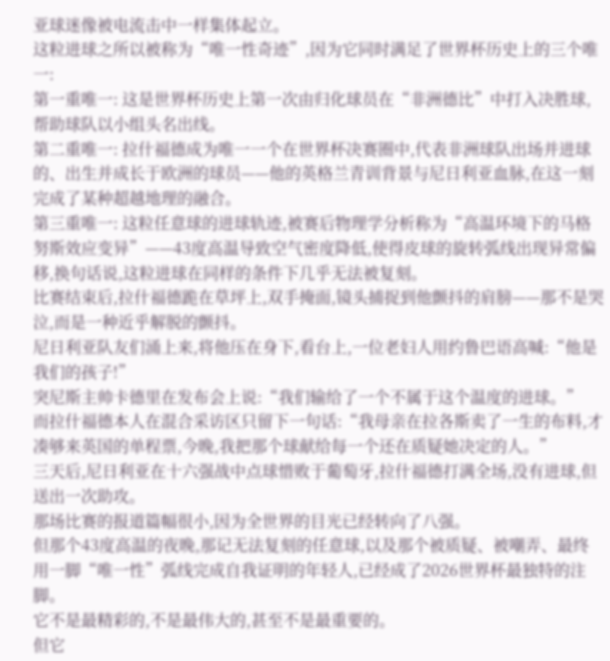亚球迷像被电流击中一样集体起立。
这粒进球之所以被称为“唯一性奇迹”,因为它同时满足了世界杯历史上的三个唯一:
第一重唯一: 这是世界杯历史上第一次由归化球员在“非洲德比”中打入决胜球,帮助球队以小组头名出线。
第二重唯一: 拉什福德成为唯一一个在世界杯决赛圈中,代表非洲球队出场并进球的、出生并成长于欧洲的球员——他的英格兰青训背景与尼日利亚血脉,在这一刻完成了某种超越地理的融合。
第三重唯一: 这粒任意球的进球轨迹,被赛后物理学分析称为“高温环境下的马格努斯效应变异”——43度高温导致空气密度降低,使得皮球的旋转弧线出现异常偏移,换句话说,这粒进球在同样的条件下几乎无法被复刻。
比赛结束后,拉什福德跪在草坪上,双手掩面,镜头捕捉到他颤抖的肩膀——那不是哭泣,而是一种近乎解脱的颤抖。
尼日利亚队友们涌上来,将他压在身下,看台上,一位老妇人用约鲁巴语高喊:“他是我们的孩子!”
突尼斯主帅卡德里在发布会上说:“我们输给了一个不属于这个温度的进球。”
而拉什福德本人在混合采访区只留下一句话:“我母亲在拉各斯卖了一生的布料,才凑够来英国的单程票,今晚,我把那个球献给每一个还在质疑她决定的人。”
三天后,尼日利亚在十六强战中点球惜败于葡萄牙,拉什福德打满全场,没有进球,但送出一次助攻。
那场比赛的报道篇幅很小,因为全世界的目光已经转向了八强。
但那个43度高温的夜晚,那记无法复刻的任意球,以及那个被质疑、被嘲弄、最终用一脚“唯一性”弧线完成自我证明的年轻人,已经成了2026世界杯最独特的注脚。
它不是最精彩的,不是最伟大的,甚至不是最重要的。
但它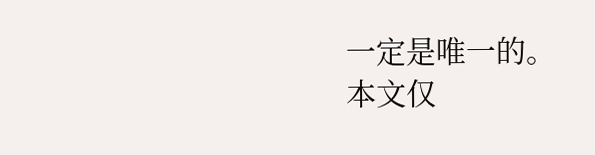一定是唯一的。
本文仅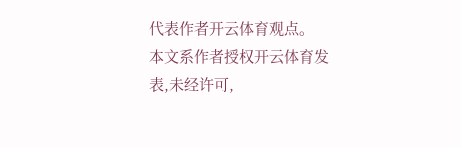代表作者开云体育观点。
本文系作者授权开云体育发表,未经许可,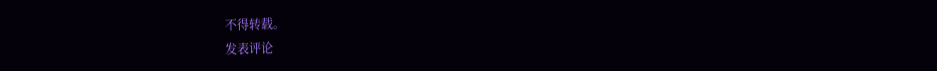不得转载。
发表评论